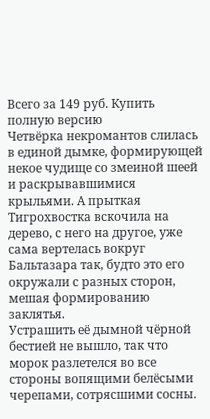Всего за 149 руб. Купить полную версию
Четвёрка некромантов слилась в единой дымке, формирующей некое чудище со змеиной шеей и раскрывавшимися крыльями. А прыткая Тигрохвостка вскочила на дерево, с него на другое, уже сама вертелась вокруг Бальтазара так, будто это его окружали с разных сторон, мешая формированию заклятья.
Устрашить её дымной чёрной бестией не вышло, так что морок разлетелся во все стороны вопящими белёсыми черепами, сотрясшими сосны.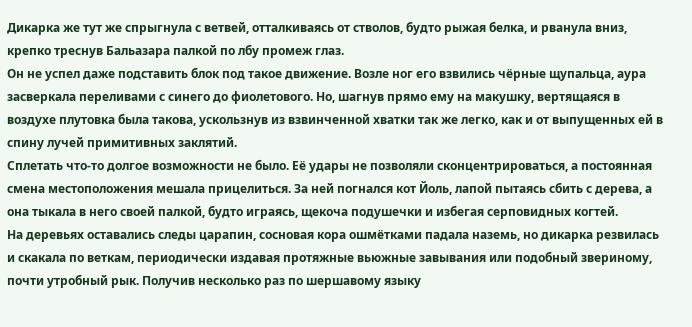Дикарка же тут же спрыгнула с ветвей, отталкиваясь от стволов, будто рыжая белка, и рванула вниз, крепко треснув Бальазара палкой по лбу промеж глаз.
Он не успел даже подставить блок под такое движение. Возле ног его взвились чёрные щупальца, аура засверкала переливами с синего до фиолетового. Но, шагнув прямо ему на макушку, вертящаяся в воздухе плутовка была такова, ускользнув из взвинченной хватки так же легко, как и от выпущенных ей в спину лучей примитивных заклятий.
Сплетать что-то долгое возможности не было. Её удары не позволяли сконцентрироваться, а постоянная смена местоположения мешала прицелиться. За ней погнался кот Йоль, лапой пытаясь сбить с дерева, а она тыкала в него своей палкой, будто играясь, щекоча подушечки и избегая серповидных когтей.
На деревьях оставались следы царапин, сосновая кора ошмётками падала наземь, но дикарка резвилась и скакала по веткам, периодически издавая протяжные вьюжные завывания или подобный звериному, почти утробный рык. Получив несколько раз по шершавому языку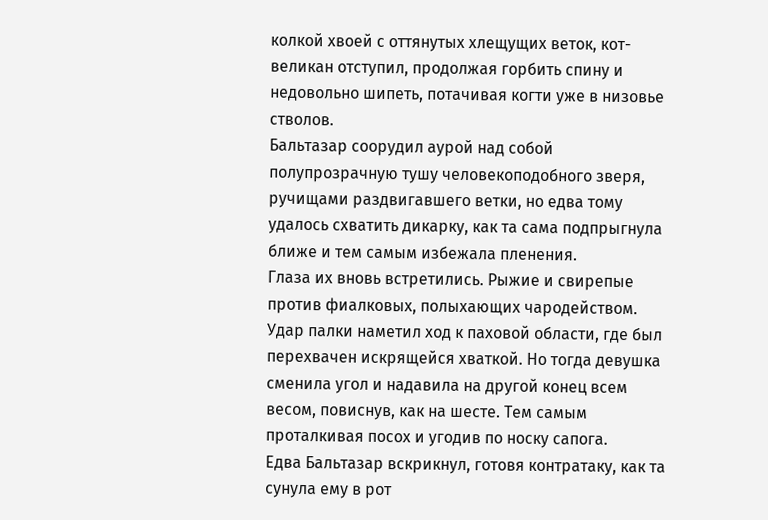колкой хвоей с оттянутых хлещущих веток, кот-великан отступил, продолжая горбить спину и недовольно шипеть, потачивая когти уже в низовье стволов.
Бальтазар соорудил аурой над собой полупрозрачную тушу человекоподобного зверя, ручищами раздвигавшего ветки, но едва тому удалось схватить дикарку, как та сама подпрыгнула ближе и тем самым избежала пленения.
Глаза их вновь встретились. Рыжие и свирепые против фиалковых, полыхающих чародейством. Удар палки наметил ход к паховой области, где был перехвачен искрящейся хваткой. Но тогда девушка сменила угол и надавила на другой конец всем весом, повиснув, как на шесте. Тем самым проталкивая посох и угодив по носку сапога.
Едва Бальтазар вскрикнул, готовя контратаку, как та сунула ему в рот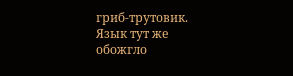гриб-трутовик. Язык тут же обожгло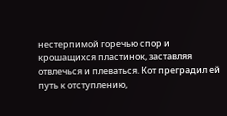нестерпимой горечью спор и крошащихся пластинок, заставляя отвлечься и плеваться. Кот преградил ей путь к отступлению,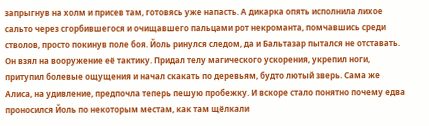запрыгнув на холм и присев там, готовясь уже напасть. А дикарка опять исполнила лихое сальто через сгорбившегося и очищавшего пальцами рот некроманта, помчавшись среди стволов, просто покинув поле боя. Йоль ринулся следом, да и Бальтазар пытался не отставать.
Он взял на вооружение её тактику. Придал телу магического ускорения, укрепил ноги, притупил болевые ощущения и начал скакать по деревьям, будто лютый зверь. Сама же Алиса, на удивление, предпочла теперь пешую пробежку. И вскоре стало понятно почему едва проносился Йоль по некоторым местам, как там щёлкали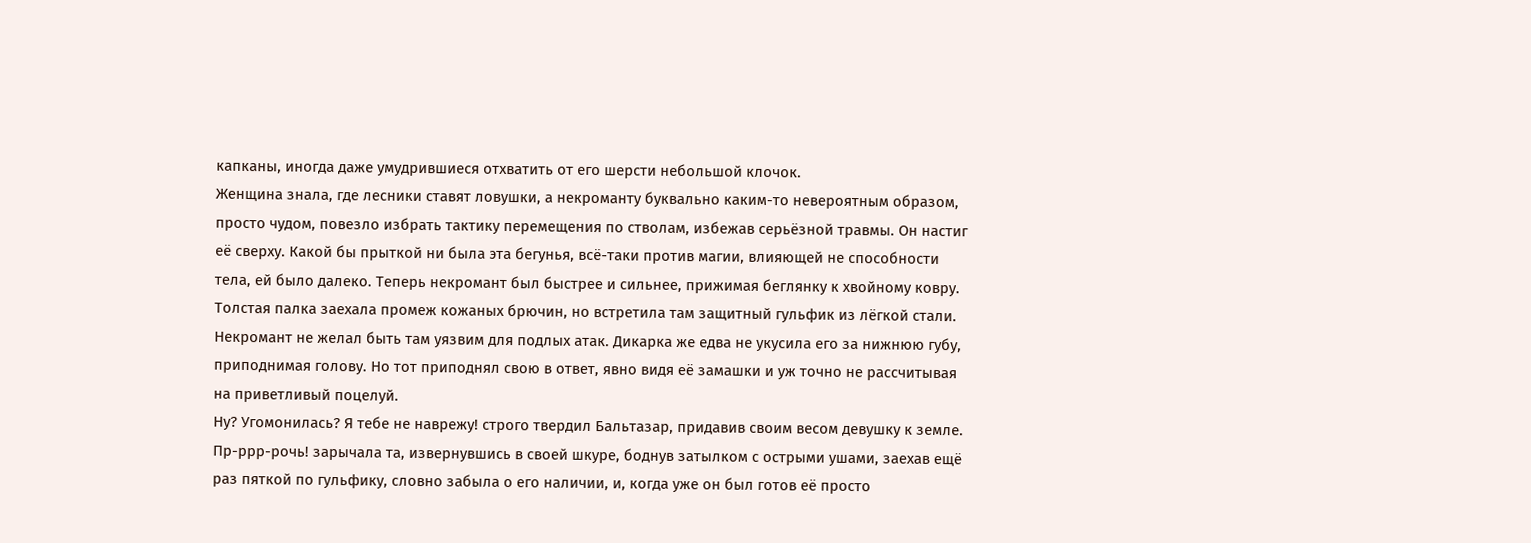капканы, иногда даже умудрившиеся отхватить от его шерсти небольшой клочок.
Женщина знала, где лесники ставят ловушки, а некроманту буквально каким-то невероятным образом, просто чудом, повезло избрать тактику перемещения по стволам, избежав серьёзной травмы. Он настиг её сверху. Какой бы прыткой ни была эта бегунья, всё-таки против магии, влияющей не способности тела, ей было далеко. Теперь некромант был быстрее и сильнее, прижимая беглянку к хвойному ковру.
Толстая палка заехала промеж кожаных брючин, но встретила там защитный гульфик из лёгкой стали. Некромант не желал быть там уязвим для подлых атак. Дикарка же едва не укусила его за нижнюю губу, приподнимая голову. Но тот приподнял свою в ответ, явно видя её замашки и уж точно не рассчитывая на приветливый поцелуй.
Ну? Угомонилась? Я тебе не наврежу! строго твердил Бальтазар, придавив своим весом девушку к земле.
Пр-ррр-рочь! зарычала та, извернувшись в своей шкуре, боднув затылком с острыми ушами, заехав ещё раз пяткой по гульфику, словно забыла о его наличии, и, когда уже он был готов её просто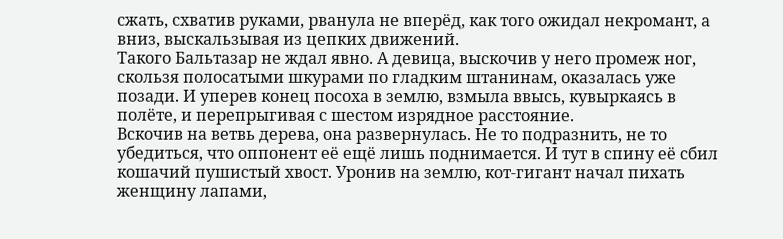сжать, схватив руками, рванула не вперёд, как того ожидал некромант, а вниз, выскальзывая из цепких движений.
Такого Бальтазар не ждал явно. А девица, выскочив у него промеж ног, скользя полосатыми шкурами по гладким штанинам, оказалась уже позади. И уперев конец посоха в землю, взмыла ввысь, кувыркаясь в полёте, и перепрыгивая с шестом изрядное расстояние.
Вскочив на ветвь дерева, она развернулась. Не то подразнить, не то убедиться, что оппонент её ещё лишь поднимается. И тут в спину её сбил кошачий пушистый хвост. Уронив на землю, кот-гигант начал пихать женщину лапами,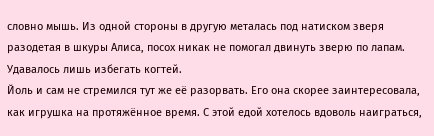словно мышь. Из одной стороны в другую металась под натиском зверя разодетая в шкуры Алиса, посох никак не помогал двинуть зверю по лапам. Удавалось лишь избегать когтей.
Йоль и сам не стремился тут же её разорвать. Его она скорее заинтересовала, как игрушка на протяжённое время. С этой едой хотелось вдоволь наиграться,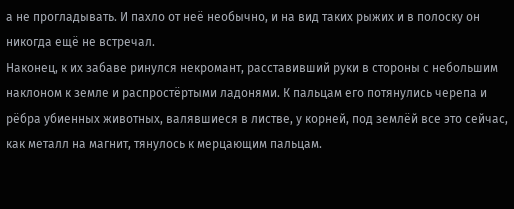а не прогладывать. И пахло от неё необычно, и на вид таких рыжих и в полоску он никогда ещё не встречал.
Наконец, к их забаве ринулся некромант, расставивший руки в стороны с небольшим наклоном к земле и распростёртыми ладонями. К пальцам его потянулись черепа и рёбра убиенных животных, валявшиеся в листве, у корней, под землёй все это сейчас, как металл на магнит, тянулось к мерцающим пальцам.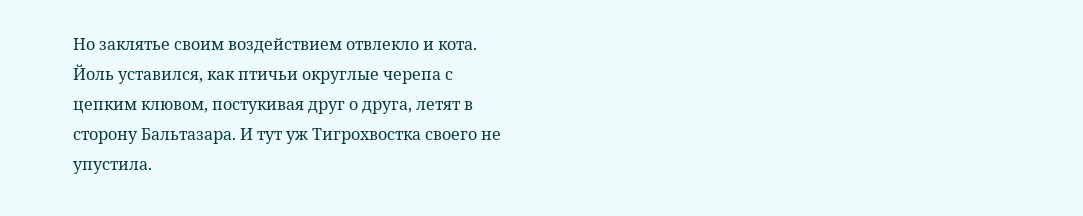Но заклятье своим воздействием отвлекло и кота. Йоль уставился, как птичьи округлые черепа с цепким клювом, постукивая друг о друга, летят в сторону Бальтазара. И тут уж Тигрохвостка своего не упустила.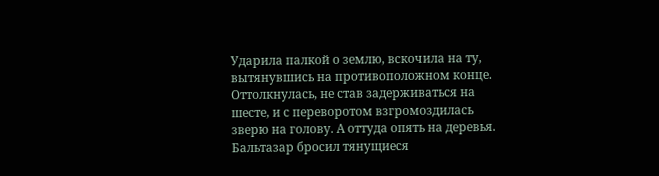Ударила палкой о землю, вскочила на ту, вытянувшись на противоположном конце. Оттолкнулась, не став задерживаться на шесте, и с переворотом взгромоздилась зверю на голову. А оттуда опять на деревья.
Бальтазар бросил тянущиеся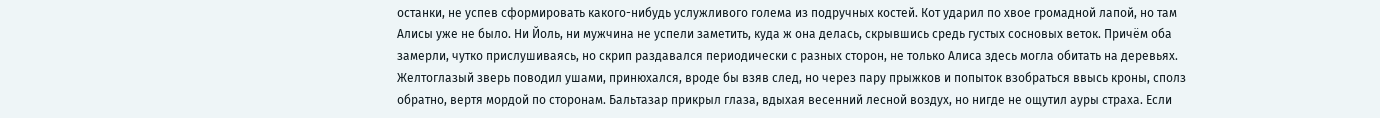останки, не успев сформировать какого-нибудь услужливого голема из подручных костей. Кот ударил по хвое громадной лапой, но там Алисы уже не было. Ни Йоль, ни мужчина не успели заметить, куда ж она делась, скрывшись средь густых сосновых веток. Причём оба замерли, чутко прислушиваясь, но скрип раздавался периодически с разных сторон, не только Алиса здесь могла обитать на деревьях.
Желтоглазый зверь поводил ушами, принюхался, вроде бы взяв след, но через пару прыжков и попыток взобраться ввысь кроны, сполз обратно, вертя мордой по сторонам. Бальтазар прикрыл глаза, вдыхая весенний лесной воздух, но нигде не ощутил ауры страха. Если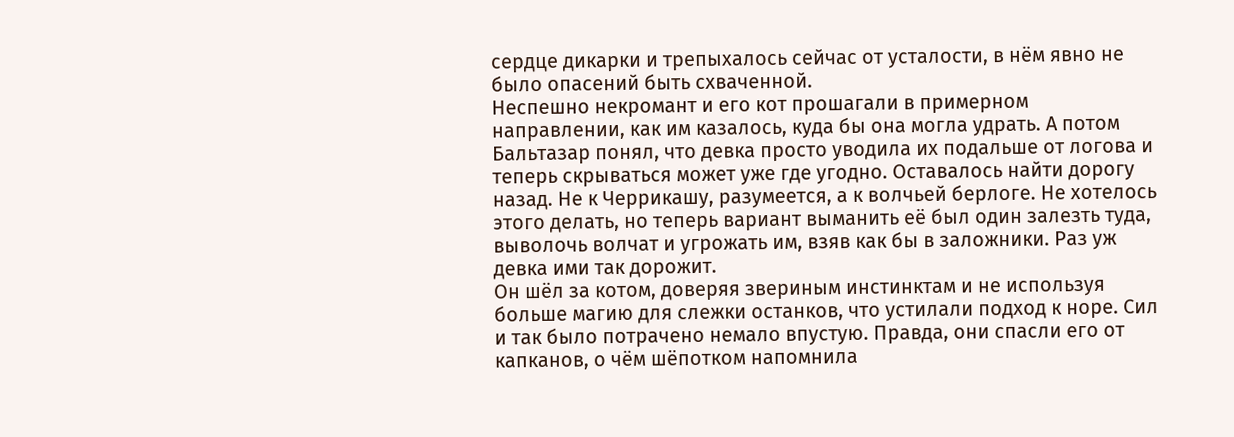сердце дикарки и трепыхалось сейчас от усталости, в нём явно не было опасений быть схваченной.
Неспешно некромант и его кот прошагали в примерном направлении, как им казалось, куда бы она могла удрать. А потом Бальтазар понял, что девка просто уводила их подальше от логова и теперь скрываться может уже где угодно. Оставалось найти дорогу назад. Не к Черрикашу, разумеется, а к волчьей берлоге. Не хотелось этого делать, но теперь вариант выманить её был один залезть туда, выволочь волчат и угрожать им, взяв как бы в заложники. Раз уж девка ими так дорожит.
Он шёл за котом, доверяя звериным инстинктам и не используя больше магию для слежки останков, что устилали подход к норе. Сил и так было потрачено немало впустую. Правда, они спасли его от капканов, о чём шёпотком напомнила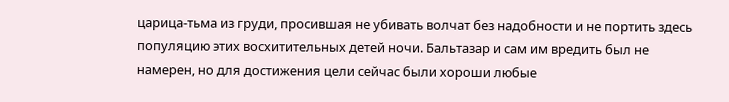царица-тьма из груди, просившая не убивать волчат без надобности и не портить здесь популяцию этих восхитительных детей ночи. Бальтазар и сам им вредить был не намерен, но для достижения цели сейчас были хороши любые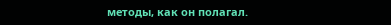методы, как он полагал.